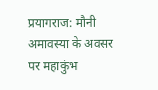प्रयागराज: मौनी अमावस्या के अवसर पर महाकुंभ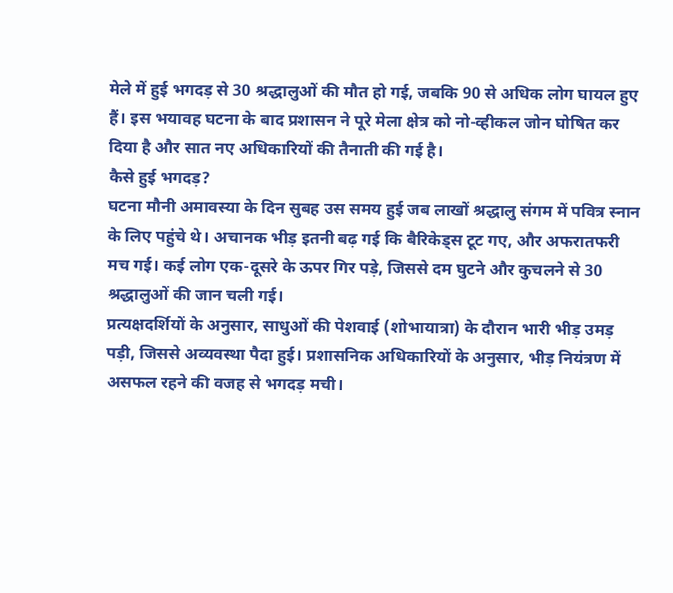मेले में हुई भगदड़ से 30 श्रद्धालुओं की मौत हो गई, जबकि 90 से अधिक लोग घायल हुए हैं। इस भयावह घटना के बाद प्रशासन ने पूरे मेला क्षेत्र को नो-व्हीकल जोन घोषित कर दिया है और सात नए अधिकारियों की तैनाती की गई है।
कैसे हुई भगदड़?
घटना मौनी अमावस्या के दिन सुबह उस समय हुई जब लाखों श्रद्धालु संगम में पवित्र स्नान के लिए पहुंचे थे। अचानक भीड़ इतनी बढ़ गई कि बैरिकेड्स टूट गए, और अफरातफरी मच गई। कई लोग एक-दूसरे के ऊपर गिर पड़े, जिससे दम घुटने और कुचलने से 30 श्रद्धालुओं की जान चली गई।
प्रत्यक्षदर्शियों के अनुसार, साधुओं की पेशवाई (शोभायात्रा) के दौरान भारी भीड़ उमड़ पड़ी, जिससे अव्यवस्था पैदा हुई। प्रशासनिक अधिकारियों के अनुसार, भीड़ नियंत्रण में असफल रहने की वजह से भगदड़ मची।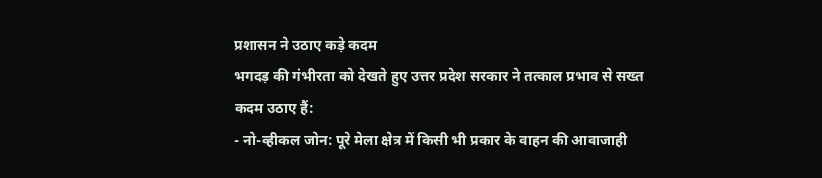प्रशासन ने उठाए कड़े कदम
भगदड़ की गंभीरता को देखते हुए उत्तर प्रदेश सरकार ने तत्काल प्रभाव से सख्त कदम उठाए हैं:
- नो-व्हीकल जोन: पूरे मेला क्षेत्र में किसी भी प्रकार के वाहन की आवाजाही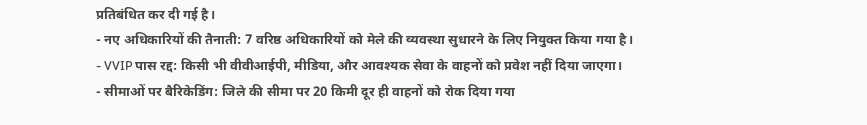प्रतिबंधित कर दी गई है।
- नए अधिकारियों की तैनाती: 7 वरिष्ठ अधिकारियों को मेले की व्यवस्था सुधारने के लिए नियुक्त किया गया है।
- VVIP पास रद्द: किसी भी वीवीआईपी, मीडिया, और आवश्यक सेवा के वाहनों को प्रवेश नहीं दिया जाएगा।
- सीमाओं पर बैरिकेडिंग: जिले की सीमा पर 20 किमी दूर ही वाहनों को रोक दिया गया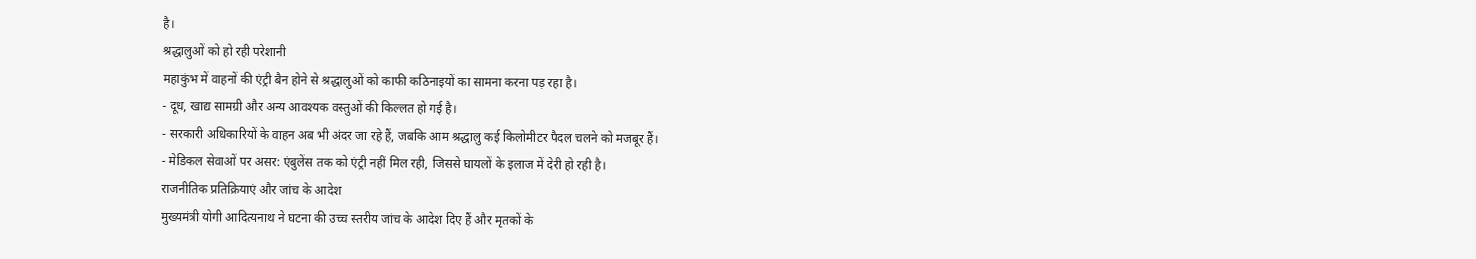है।
श्रद्धालुओं को हो रही परेशानी
महाकुंभ में वाहनों की एंट्री बैन होने से श्रद्धालुओं को काफी कठिनाइयों का सामना करना पड़ रहा है।
- दूध, खाद्य सामग्री और अन्य आवश्यक वस्तुओं की किल्लत हो गई है।
- सरकारी अधिकारियों के वाहन अब भी अंदर जा रहे हैं, जबकि आम श्रद्धालु कई किलोमीटर पैदल चलने को मजबूर हैं।
- मेडिकल सेवाओं पर असर: एंबुलेंस तक को एंट्री नहीं मिल रही, जिससे घायलों के इलाज में देरी हो रही है।
राजनीतिक प्रतिक्रियाएं और जांच के आदेश
मुख्यमंत्री योगी आदित्यनाथ ने घटना की उच्च स्तरीय जांच के आदेश दिए हैं और मृतकों के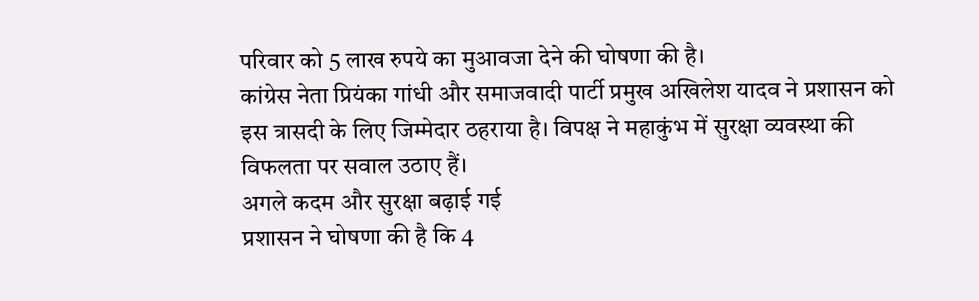परिवार को 5 लाख रुपये का मुआवजा देने की घोषणा की है।
कांग्रेस नेता प्रियंका गांधी और समाजवादी पार्टी प्रमुख अखिलेश यादव ने प्रशासन को इस त्रासदी के लिए जिम्मेदार ठहराया है। विपक्ष ने महाकुंभ में सुरक्षा व्यवस्था की विफलता पर सवाल उठाए हैं।
अगले कदम और सुरक्षा बढ़ाई गई
प्रशासन ने घोषणा की है कि 4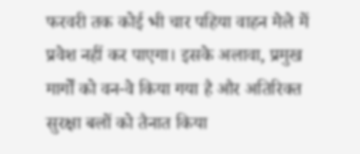फरवरी तक कोई भी चार पहिया वाहन मेले में प्रवेश नहीं कर पाएगा। इसके अलावा, प्रमुख मार्गों को वन-वे किया गया है और अतिरिक्त सुरक्षा बलों को तैनात किया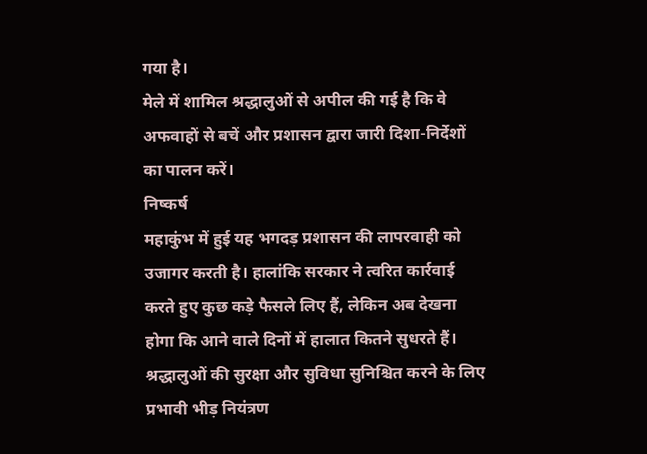गया है।
मेले में शामिल श्रद्धालुओं से अपील की गई है कि वे अफवाहों से बचें और प्रशासन द्वारा जारी दिशा-निर्देशों का पालन करें।
निष्कर्ष
महाकुंभ में हुई यह भगदड़ प्रशासन की लापरवाही को उजागर करती है। हालांकि सरकार ने त्वरित कार्रवाई करते हुए कुछ कड़े फैसले लिए हैं, लेकिन अब देखना होगा कि आने वाले दिनों में हालात कितने सुधरते हैं। श्रद्धालुओं की सुरक्षा और सुविधा सुनिश्चित करने के लिए प्रभावी भीड़ नियंत्रण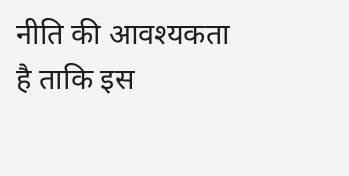नीति की आवश्यकता है ताकि इस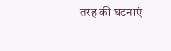तरह की घटनाएं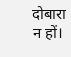दोबारा न हों।